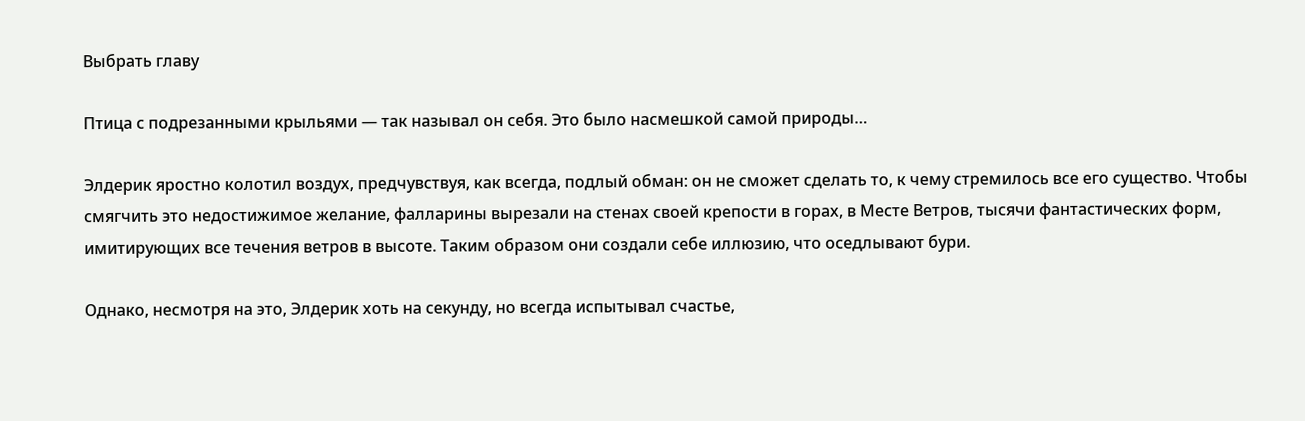Выбрать главу

Птица с подрезанными крыльями — так называл он себя. Это было насмешкой самой природы…

Элдерик яростно колотил воздух, предчувствуя, как всегда, подлый обман: он не сможет сделать то, к чему стремилось все его существо. Чтобы смягчить это недостижимое желание, фалларины вырезали на стенах своей крепости в горах, в Месте Ветров, тысячи фантастических форм, имитирующих все течения ветров в высоте. Таким образом они создали себе иллюзию, что оседлывают бури.

Однако, несмотря на это, Элдерик хоть на секунду, но всегда испытывал счастье,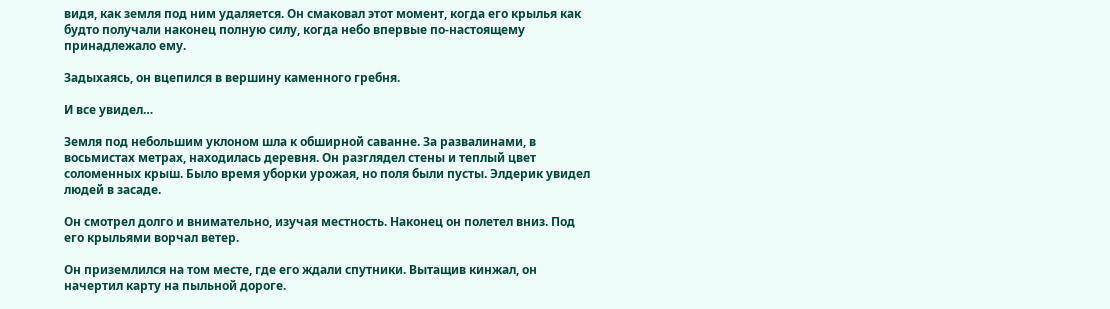видя, как земля под ним удаляется. Он смаковал этот момент, когда его крылья как будто получали наконец полную силу, когда небо впервые по-настоящему принадлежало ему.

Задыхаясь, он вцепился в вершину каменного гребня.

И все увидел…

Земля под небольшим уклоном шла к обширной саванне. За развалинами, в восьмистах метрах, находилась деревня. Он разглядел стены и теплый цвет соломенных крыш. Было время уборки урожая, но поля были пусты. Элдерик увидел людей в засаде.

Он смотрел долго и внимательно, изучая местность. Наконец он полетел вниз. Под его крыльями ворчал ветер.

Он приземлился на том месте, где его ждали спутники. Вытащив кинжал, он начертил карту на пыльной дороге.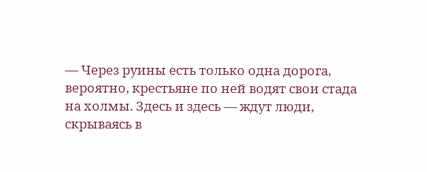— Через руины есть только одна дорога, вероятно, крестьяне по ней водят свои стада на холмы. Здесь и здесь — ждут люди, скрываясь в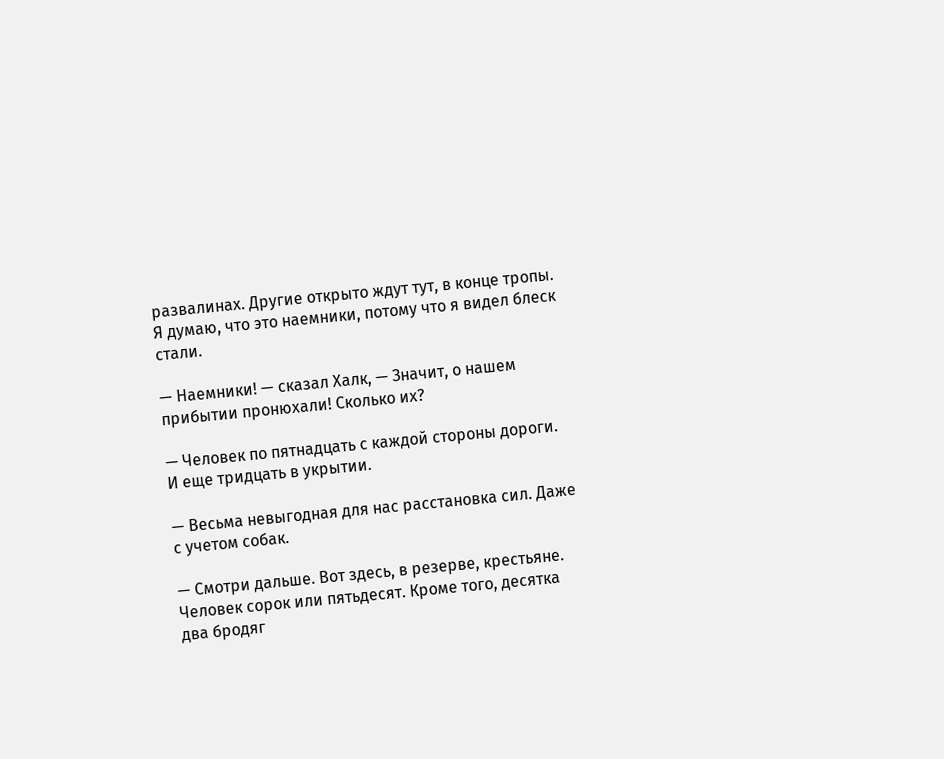развалинах. Другие открыто ждут тут, в конце тропы. Я думаю, что это наемники, потому что я видел блеск стали.

— Наемники! — сказал Халк, — Значит, о нашем прибытии пронюхали! Сколько их?

— Человек по пятнадцать с каждой стороны дороги. И еще тридцать в укрытии.

— Весьма невыгодная для нас расстановка сил. Даже с учетом собак.

— Смотри дальше. Вот здесь, в резерве, крестьяне. Человек сорок или пятьдесят. Кроме того, десятка два бродяг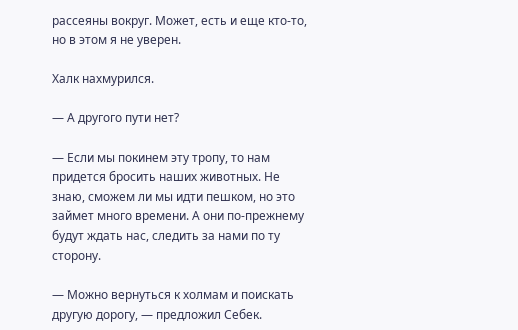рассеяны вокруг. Может, есть и еще кто-то, но в этом я не уверен.

Халк нахмурился.

— А другого пути нет?

— Если мы покинем эту тропу, то нам придется бросить наших животных. Не знаю, сможем ли мы идти пешком, но это займет много времени. А они по-прежнему будут ждать нас, следить за нами по ту сторону.

— Можно вернуться к холмам и поискать другую дорогу, — предложил Себек.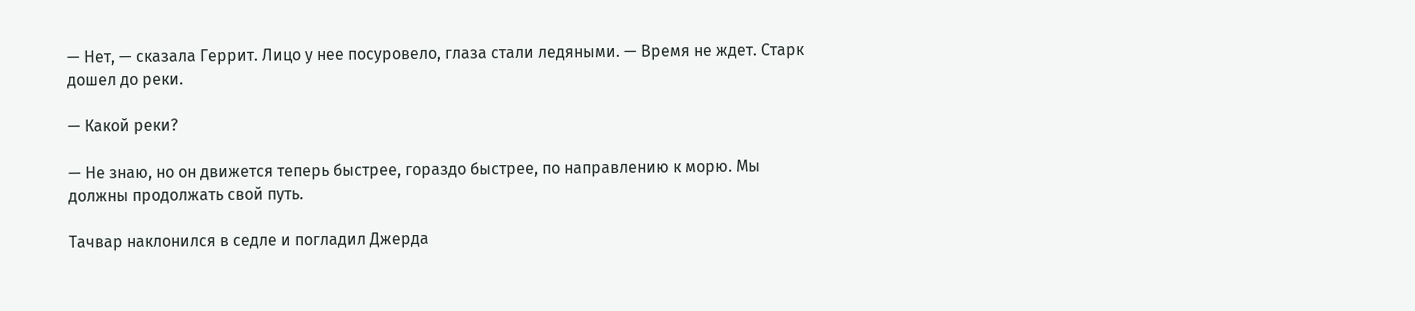— Нет, — сказала Геррит. Лицо у нее посуровело, глаза стали ледяными. — Время не ждет. Старк дошел до реки.

— Какой реки?

— Не знаю, но он движется теперь быстрее, гораздо быстрее, по направлению к морю. Мы должны продолжать свой путь.

Тачвар наклонился в седле и погладил Джерда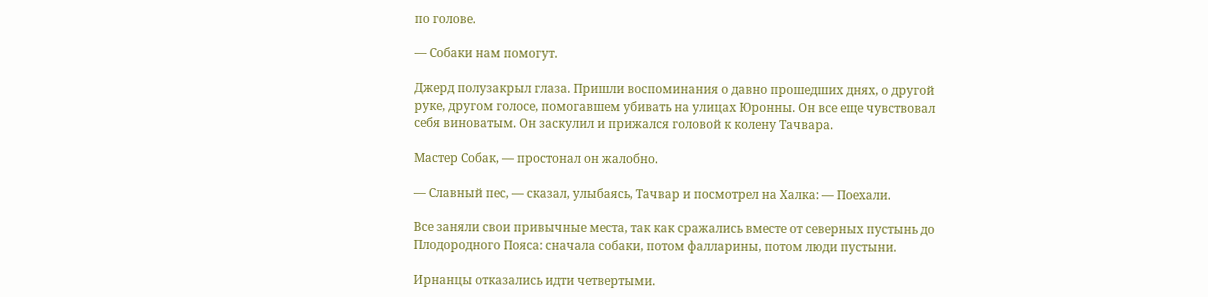по голове.

— Собаки нам помогут.

Джерд полузакрыл глаза. Пришли воспоминания о давно прошедших днях, о другой руке, другом голосе, помогавшем убивать на улицах Юронны. Он все еще чувствовал себя виноватым. Он заскулил и прижался головой к колену Тачвара.

Мастер Собак, — простонал он жалобно.

— Славный пес, — сказал, улыбаясь, Тачвар и посмотрел на Халка: — Поехали.

Все заняли свои привычные места, так как сражались вместе от северных пустынь до Плодородного Пояса: сначала собаки, потом фалларины, потом люди пустыни.

Ирнанцы отказались идти четвертыми.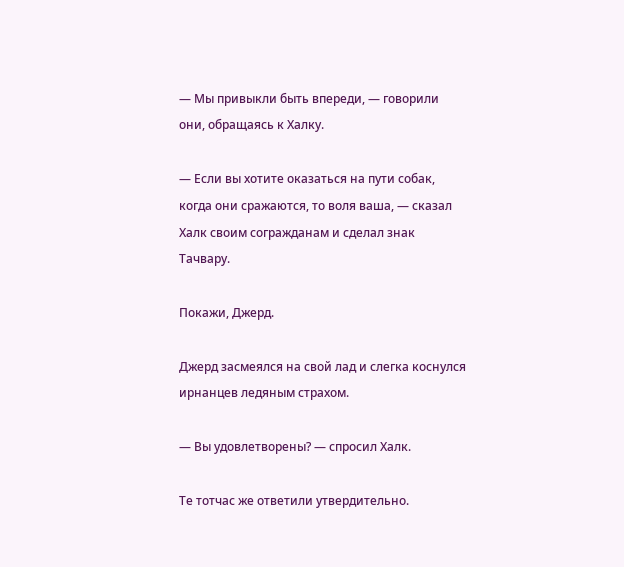— Мы привыкли быть впереди, — говорили они, обращаясь к Халку.

— Если вы хотите оказаться на пути собак, когда они сражаются, то воля ваша, — сказал Халк своим согражданам и сделал знак Тачвару.

Покажи, Джерд.

Джерд засмеялся на свой лад и слегка коснулся ирнанцев ледяным страхом.

— Вы удовлетворены? — спросил Халк.

Те тотчас же ответили утвердительно.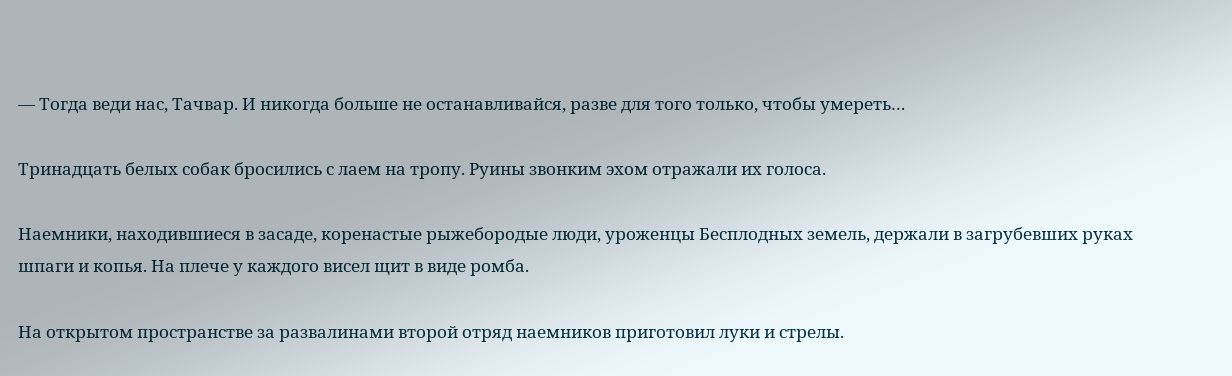— Тогда веди нас, Тачвар. И никогда больше не останавливайся, разве для того только, чтобы умереть…

Тринадцать белых собак бросились с лаем на тропу. Руины звонким эхом отражали их голоса.

Наемники, находившиеся в засаде, коренастые рыжебородые люди, уроженцы Бесплодных земель, держали в загрубевших руках шпаги и копья. На плече у каждого висел щит в виде ромба.

На открытом пространстве за развалинами второй отряд наемников приготовил луки и стрелы.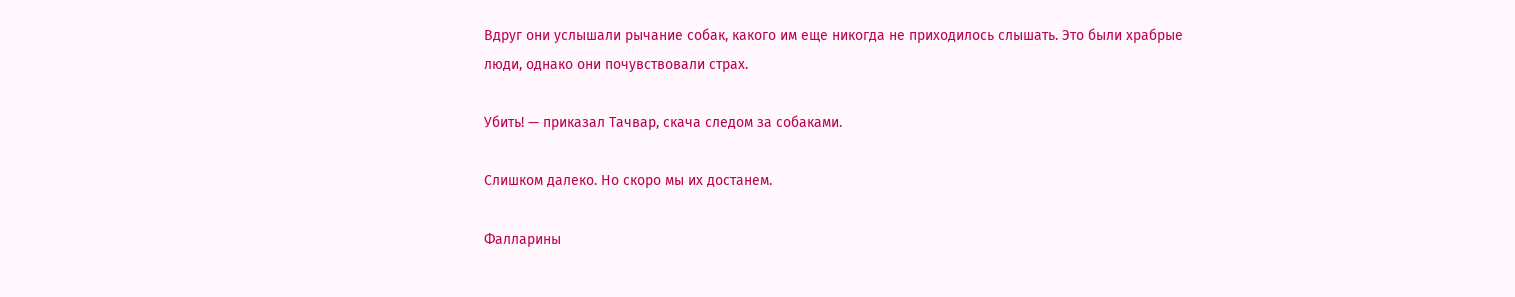Вдруг они услышали рычание собак, какого им еще никогда не приходилось слышать. Это были храбрые люди, однако они почувствовали страх.

Убить! — приказал Тачвар, скача следом за собаками.

Слишком далеко. Но скоро мы их достанем.

Фалларины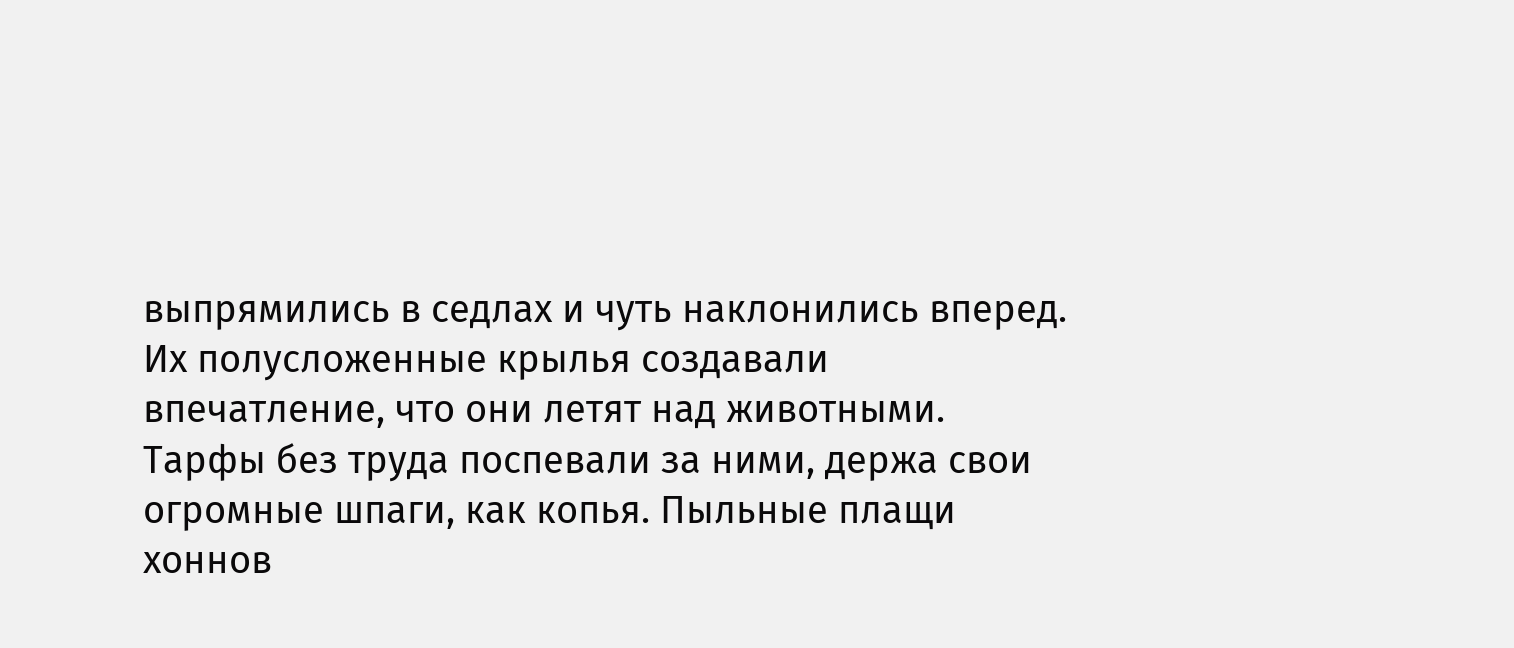выпрямились в седлах и чуть наклонились вперед. Их полусложенные крылья создавали впечатление, что они летят над животными. Тарфы без труда поспевали за ними, держа свои огромные шпаги, как копья. Пыльные плащи хоннов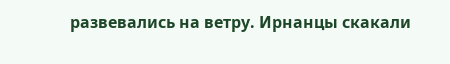развевались на ветру. Ирнанцы скакали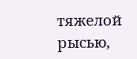тяжелой рысью,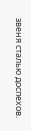звеня сталью доспехов.